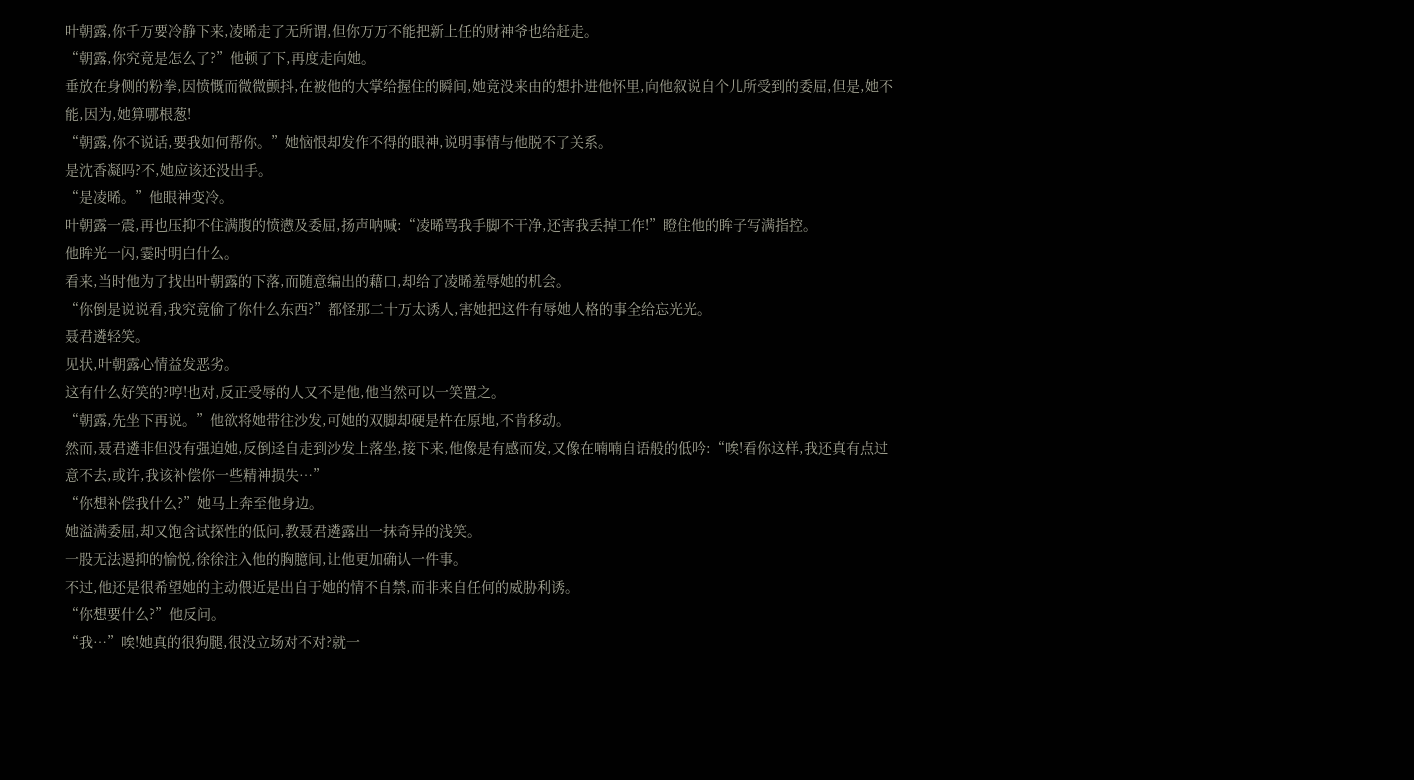叶朝露,你千万要冷静下来,凌晞走了无所谓,但你万万不能把新上任的财神爷也给赶走。
“朝露,你究竟是怎么了?”他顿了下,再度走向她。
垂放在身侧的粉拳,因愤慨而微微颤抖,在被他的大掌给握住的瞬间,她竟没来由的想扑进他怀里,向他叙说自个儿所受到的委屈,但是,她不能,因为,她算哪根葱!
“朝露,你不说话,要我如何帮你。”她恼恨却发作不得的眼神,说明事情与他脱不了关系。
是沈香凝吗?不,她应该还没出手。
“是凌晞。”他眼神变冷。
叶朝露一震,再也压抑不住满腹的愤懑及委屈,扬声呐喊:“凌晞骂我手脚不干净,还害我丢掉工作!”瞪住他的眸子写满指控。
他眸光一闪,霎时明白什么。
看来,当时他为了找出叶朝露的下落,而随意编出的藉口,却给了凌晞羞辱她的机会。
“你倒是说说看,我究竟偷了你什么东西?”都怪那二十万太诱人,害她把这件有辱她人格的事全给忘光光。
聂君遴轻笑。
见状,叶朝露心情益发恶劣。
这有什么好笑的?哼!也对,反正受辱的人又不是他,他当然可以一笑置之。
“朝露,先坐下再说。”他欲将她带往沙发,可她的双脚却硬是杵在原地,不肯移动。
然而,聂君遴非但没有强迫她,反倒迳自走到沙发上落坐,接下来,他像是有感而发,又像在喃喃自语般的低吟:“唉!看你这样,我还真有点过意不去,或许,我该补偿你一些精神损失…”
“你想补偿我什么?”她马上奔至他身边。
她溢满委屈,却又饱含试探性的低问,教聂君遴露出一抹奇异的浅笑。
一股无法遏抑的愉悦,徐徐注入他的胸臆间,让他更加确认一件事。
不过,他还是很希望她的主动偎近是出自于她的情不自禁,而非来自任何的威胁利诱。
“你想要什么?”他反问。
“我…”唉!她真的很狗腿,很没立场对不对?就一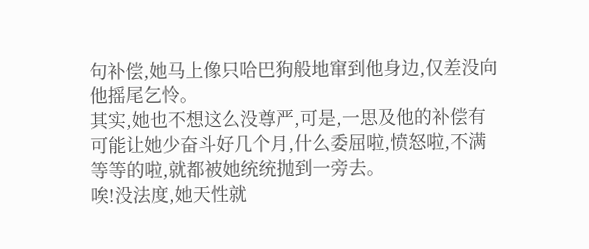句补偿,她马上像只哈巴狗般地窜到他身边,仅差没向他摇尾乞怜。
其实,她也不想这么没尊严,可是,一思及他的补偿有可能让她少奋斗好几个月,什么委屈啦,愤怒啦,不满等等的啦,就都被她统统抛到一旁去。
唉!没法度,她天性就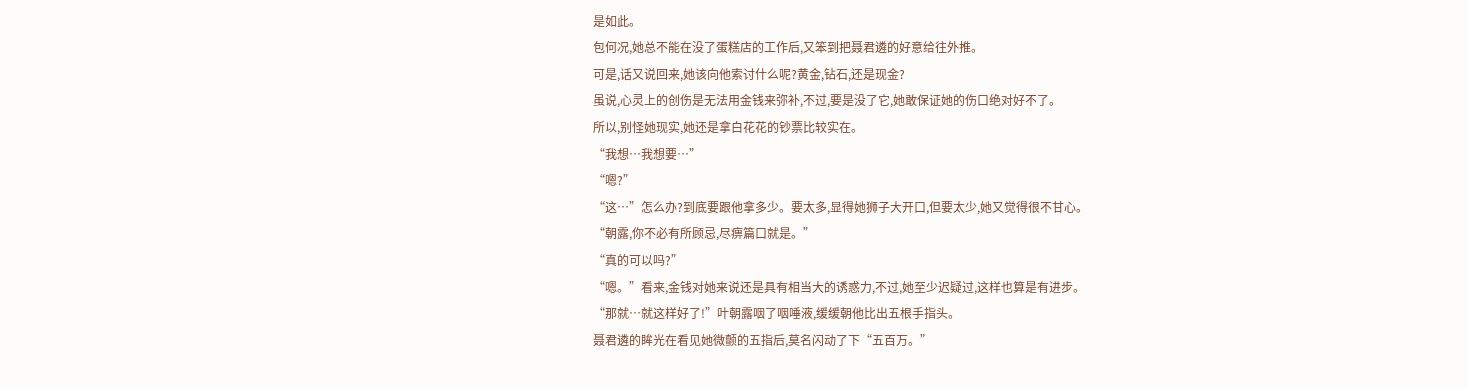是如此。
包何况,她总不能在没了蛋糕店的工作后,又笨到把聂君遴的好意给往外推。
可是,话又说回来,她该向他索讨什么呢?黄金,钻石,还是现金?
虽说,心灵上的创伤是无法用金钱来弥补,不过,要是没了它,她敢保证她的伤口绝对好不了。
所以,别怪她现实,她还是拿白花花的钞票比较实在。
“我想…我想要…”
“嗯?”
“这…”怎么办?到底要跟他拿多少。要太多,显得她狮子大开口,但要太少,她又觉得很不甘心。
“朝露,你不必有所顾忌,尽痹篇口就是。”
“真的可以吗?”
“嗯。”看来,金钱对她来说还是具有相当大的诱惑力,不过,她至少迟疑过,这样也算是有进步。
“那就…就这样好了!”叶朝露咽了咽唾液,缓缓朝他比出五根手指头。
聂君遴的眸光在看见她微颤的五指后,莫名闪动了下“五百万。”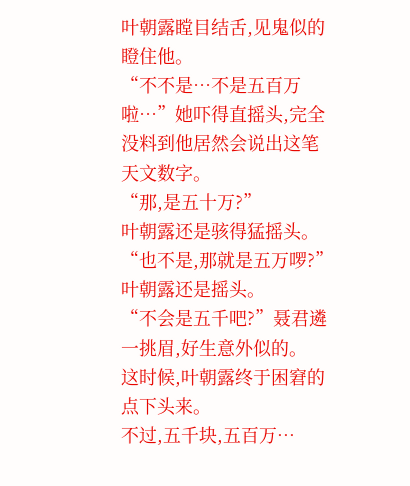叶朝露瞠目结舌,见鬼似的瞪住他。
“不不是…不是五百万啦…”她吓得直摇头,完全没料到他居然会说出这笔天文数字。
“那,是五十万?”
叶朝露还是骇得猛摇头。
“也不是,那就是五万啰?”
叶朝露还是摇头。
“不会是五千吧?”聂君遴一挑眉,好生意外似的。
这时候,叶朝露终于困窘的点下头来。
不过,五千块,五百万…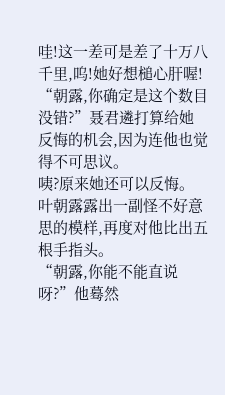哇!这一差可是差了十万八千里,呜!她好想槌心肝喔!
“朝露,你确定是这个数目没错?”聂君遴打算给她反悔的机会,因为连他也觉得不可思议。
咦?原来她还可以反悔。叶朝露露出一副怪不好意思的模样,再度对他比出五根手指头。
“朝露,你能不能直说呀?”他蓦然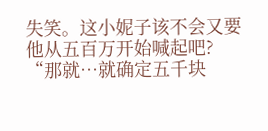失笑。这小妮子该不会又要他从五百万开始喊起吧?
“那就…就确定五千块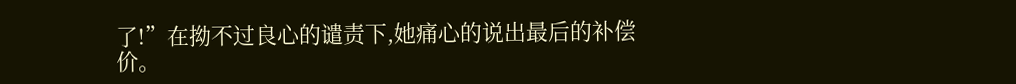了!”在拗不过良心的谴责下,她痛心的说出最后的补偿价。